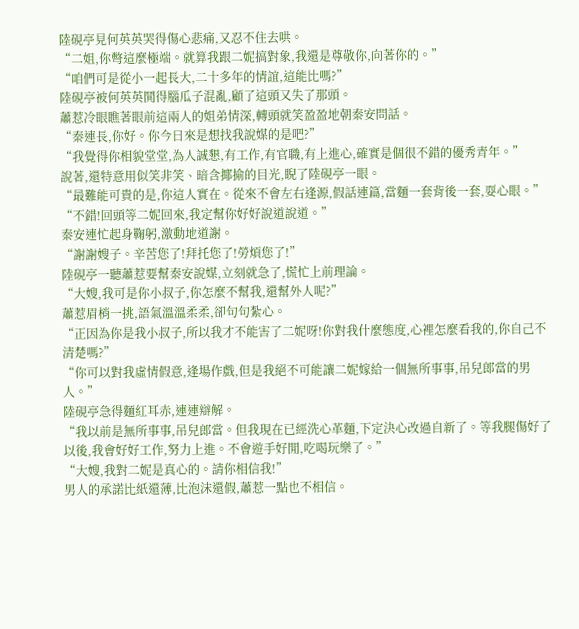陸硯亭見何英英哭得傷心悲痛,又忍不住去哄。
“二姐,你彆這麼極端。就算我跟二妮搞對象,我還是尊敬你,向著你的。”
“咱們可是從小一起長大,二十多年的情誼,這能比嗎?”
陸硯亭被何英英鬨得腦瓜子混亂,顧了這頭又失了那頭。
蕭惹冷眼瞧著眼前這兩人的姐弟情深,轉頭就笑盈盈地朝秦安問話。
“秦連長,你好。你今日來是想找我說媒的是吧?”
“我覺得你相貌堂堂,為人誠懇,有工作,有官職,有上進心,確實是個很不錯的優秀青年。”
說著,還特意用似笑非笑、暗含揶揄的目光,睨了陸硯亭一眼。
“最難能可貴的是,你這人實在。從來不會左右逢源,假話連篇,當麵一套背後一套,耍心眼。”
“不錯!回頭等二妮回來,我定幫你好好說道說道。”
秦安連忙起身鞠躬,激動地道謝。
“謝謝嫂子。辛苦您了!拜托您了!勞煩您了!”
陸硯亭一聽蕭惹要幫秦安說媒,立刻就急了,慌忙上前理論。
“大嫂,我可是你小叔子,你怎麼不幫我,還幫外人呢?”
蕭惹眉梢一挑,語氣溫溫柔柔,卻句句紮心。
“正因為你是我小叔子,所以我才不能害了二妮呀!你對我什麼態度,心裡怎麼看我的,你自己不清楚嗎?”
“你可以對我虛情假意,逢場作戲,但是我絕不可能讓二妮嫁給一個無所事事,吊兒郎當的男人。”
陸硯亭急得麵紅耳赤,連連辯解。
“我以前是無所事事,吊兒郎當。但我現在已經洗心革麵,下定決心改過自新了。等我腿傷好了以後,我會好好工作,努力上進。不會遊手好閒,吃喝玩樂了。”
“大嫂,我對二妮是真心的。請你相信我!”
男人的承諾比紙還薄,比泡沫還假,蕭惹一點也不相信。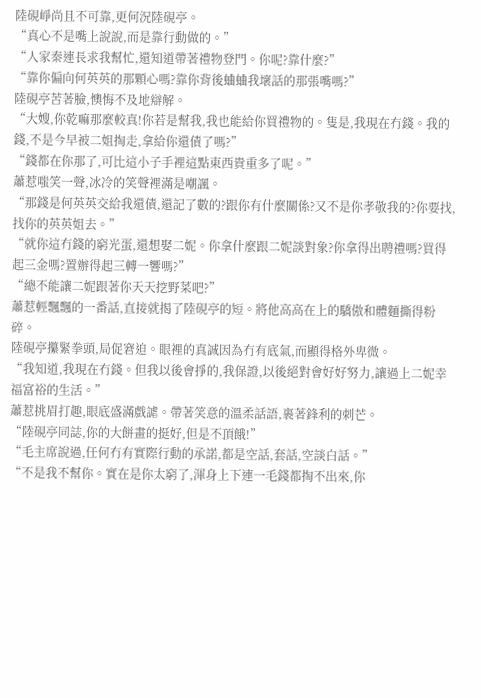陸硯崢尚且不可靠,更何況陸硯亭。
“真心不是嘴上說說,而是靠行動做的。”
“人家秦連長求我幫忙,還知道帶著禮物登門。你呢?靠什麼?”
“靠你偏向何英英的那顆心嗎?靠你背後蛐蛐我壞話的那張嘴嗎?”
陸硯亭苦著臉,懊悔不及地辯解。
“大嫂,你乾嘛那麼較真!你若是幫我,我也能給你買禮物的。隻是,我現在冇錢。我的錢,不是今早被二姐掏走,拿給你還債了嗎?”
“錢都在你那了,可比這小子手裡這點東西貴重多了呢。”
蕭惹嗤笑一聲,冰冷的笑聲裡滿是嘲諷。
“那錢是何英英交給我還債,還記了數的?跟你有什麼關係?又不是你孝敬我的?你要找,找你的英英姐去。”
“就你這冇錢的窮光蛋,還想娶二妮。你拿什麼跟二妮談對象?你拿得出聘禮嗎?買得起三金嗎?置辦得起三轉一響嗎?”
“總不能讓二妮跟著你天天挖野菜吧?”
蕭惹輕飄飄的一番話,直接就揭了陸硯亭的短。將他高高在上的驕傲和體麵撕得粉碎。
陸硯亭攥緊拳頭,局促窘迫。眼裡的真誠因為冇有底氣,而顯得格外卑微。
“我知道,我現在冇錢。但我以後會掙的,我保證,以後絕對會好好努力,讓過上二妮幸福富裕的生活。”
蕭惹挑眉打趣,眼底盛滿戲謔。帶著笑意的溫柔話語,裹著鋒利的刺芒。
“陸硯亭同誌,你的大餅畫的挺好,但是不頂餓!”
“毛主席說過,任何冇有實際行動的承諾,都是空話,套話,空談白話。”
“不是我不幫你。實在是你太窮了,渾身上下連一毛錢都掏不出來,你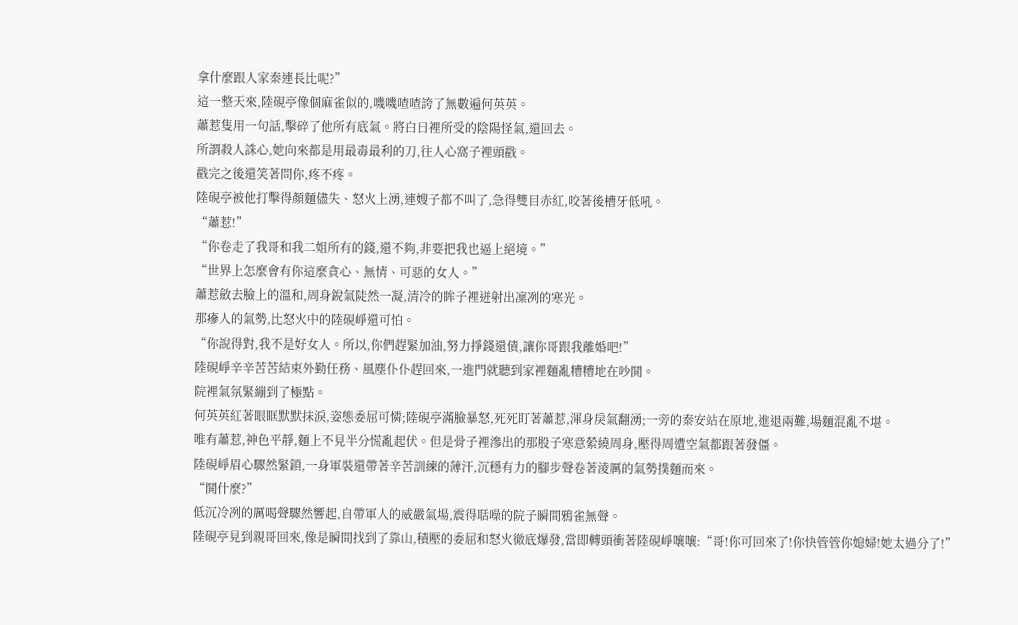拿什麼跟人家秦連長比呢?”
這一整天來,陸硯亭像個麻雀似的,嘰嘰喳喳誇了無數遍何英英。
蕭惹隻用一句話,擊碎了他所有底氣。將白日裡所受的陰陽怪氣,還回去。
所謂殺人誅心,她向來都是用最毒最利的刀,往人心窩子裡頭戳。
戳完之後還笑著問你,疼不疼。
陸硯亭被他打擊得顏麵儘失、怒火上湧,連嫂子都不叫了,急得雙目赤紅,咬著後槽牙低吼。
“蕭惹!”
“你卷走了我哥和我二姐所有的錢,還不夠,非要把我也逼上絕境。”
“世界上怎麼會有你這麼貪心、無情、可惡的女人。”
蕭惹斂去臉上的溫和,周身銳氣陡然一凝,清冷的眸子裡迸射出凜冽的寒光。
那瘮人的氣勢,比怒火中的陸硯崢還可怕。
“你說得對,我不是好女人。所以,你們趕緊加油,努力掙錢還債,讓你哥跟我離婚吧!”
陸硯崢辛辛苦苦結束外勤任務、風塵仆仆趕回來,一進門就聽到家裡麵亂糟糟地在吵鬨。
院裡氣氛緊繃到了極點。
何英英紅著眼眶默默抹淚,姿態委屈可憐;陸硯亭滿臉暴怒,死死盯著蕭惹,渾身戾氣翻湧;一旁的秦安站在原地,進退兩難,場麵混亂不堪。
唯有蕭惹,神色平靜,麵上不見半分慌亂起伏。但是骨子裡滲出的那股子寒意縈繞周身,壓得周遭空氣都跟著發僵。
陸硯崢眉心驟然緊鎖,一身軍裝還帶著辛苦訓練的薄汗,沉穩有力的腳步聲卷著淩厲的氣勢撲麵而來。
“鬨什麼?”
低沉冷冽的厲喝聲驟然響起,自帶軍人的威嚴氣場,震得聒噪的院子瞬間鴉雀無聲。
陸硯亭見到親哥回來,像是瞬間找到了靠山,積壓的委屈和怒火徹底爆發,當即轉頭衝著陸硯崢嚷嚷:“哥!你可回來了!你快管管你媳婦!她太過分了!”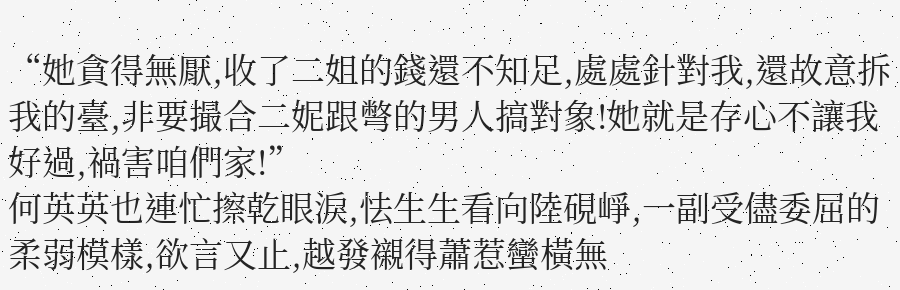“她貪得無厭,收了二姐的錢還不知足,處處針對我,還故意拆我的臺,非要撮合二妮跟彆的男人搞對象!她就是存心不讓我好過,禍害咱們家!”
何英英也連忙擦乾眼淚,怯生生看向陸硯崢,一副受儘委屈的柔弱模樣,欲言又止,越發襯得蕭惹蠻橫無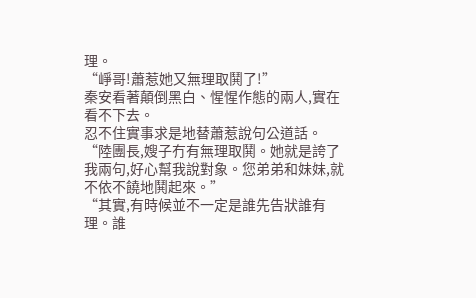理。
“崢哥!蕭惹她又無理取鬨了!”
秦安看著顛倒黑白、惺惺作態的兩人,實在看不下去。
忍不住實事求是地替蕭惹說句公道話。
“陸團長,嫂子冇有無理取鬨。她就是誇了我兩句,好心幫我說對象。您弟弟和妹妹,就不依不饒地鬨起來。”
“其實,有時候並不一定是誰先告狀誰有理。誰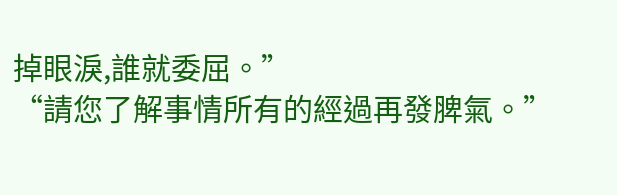掉眼淚,誰就委屈。”
“請您了解事情所有的經過再發脾氣。”